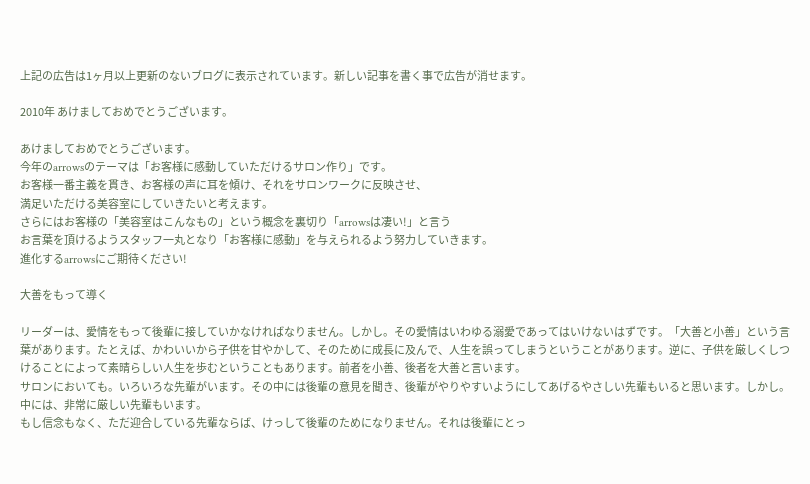上記の広告は1ヶ月以上更新のないブログに表示されています。新しい記事を書く事で広告が消せます。

2010年 あけましておめでとうございます。

あけましておめでとうございます。
今年のarrowsのテーマは「お客様に感動していただけるサロン作り」です。
お客様一番主義を貫き、お客様の声に耳を傾け、それをサロンワークに反映させ、
満足いただける美容室にしていきたいと考えます。
さらにはお客様の「美容室はこんなもの」という概念を裏切り「arrowsは凄い!」と言う
お言葉を頂けるようスタッフ一丸となり「お客様に感動」を与えられるよう努力していきます。
進化するarrowsにご期待ください!

大善をもって導く

リーダーは、愛情をもって後輩に接していかなければなりません。しかし。その愛情はいわゆる溺愛であってはいけないはずです。「大善と小善」という言葉があります。たとえば、かわいいから子供を甘やかして、そのために成長に及んで、人生を誤ってしまうということがあります。逆に、子供を厳しくしつけることによって素晴らしい人生を歩むということもあります。前者を小善、後者を大善と言います。
サロンにおいても。いろいろな先輩がいます。その中には後輩の意見を聞き、後輩がやりやすいようにしてあげるやさしい先輩もいると思います。しかし。中には、非常に厳しい先輩もいます。
もし信念もなく、ただ迎合している先輩ならば、けっして後輩のためになりません。それは後輩にとっ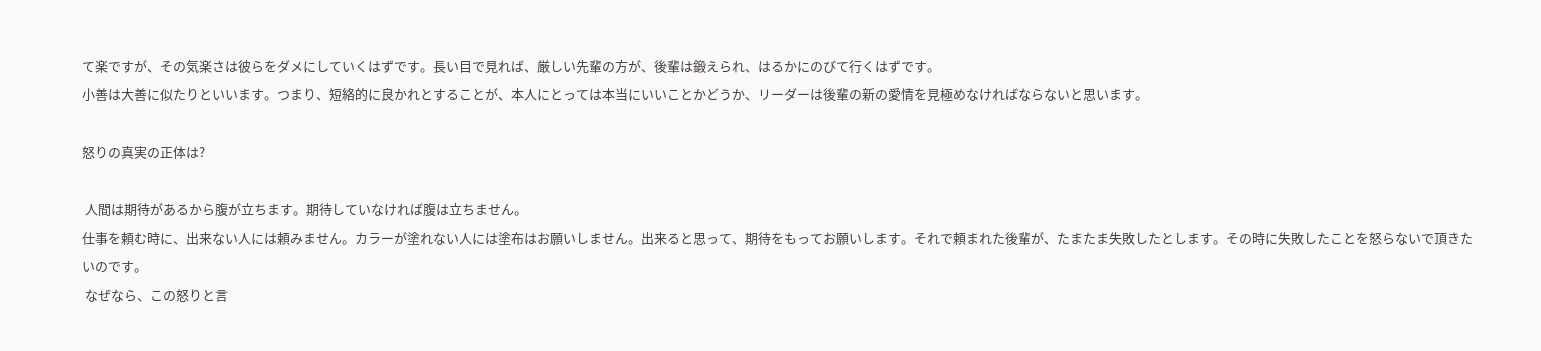て楽ですが、その気楽さは彼らをダメにしていくはずです。長い目で見れば、厳しい先輩の方が、後輩は鍛えられ、はるかにのびて行くはずです。
小善は大善に似たりといいます。つまり、短絡的に良かれとすることが、本人にとっては本当にいいことかどうか、リーダーは後輩の新の愛情を見極めなければならないと思います。

怒りの真実の正体は?

 人間は期待があるから腹が立ちます。期待していなければ腹は立ちません。
仕事を頼む時に、出来ない人には頼みません。カラーが塗れない人には塗布はお願いしません。出来ると思って、期待をもってお願いします。それで頼まれた後輩が、たまたま失敗したとします。その時に失敗したことを怒らないで頂きたいのです。
 なぜなら、この怒りと言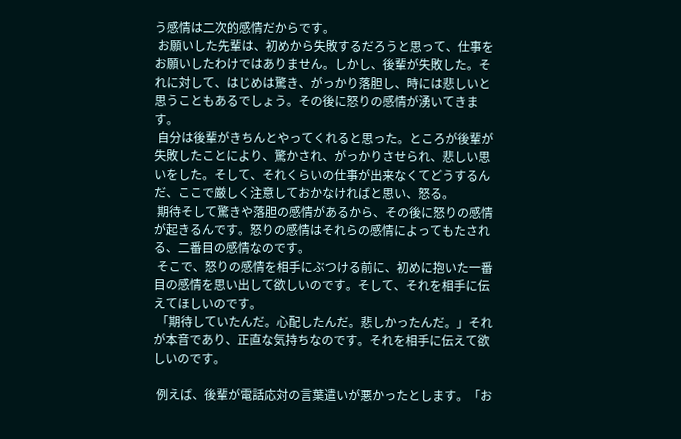う感情は二次的感情だからです。
 お願いした先輩は、初めから失敗するだろうと思って、仕事をお願いしたわけではありません。しかし、後輩が失敗した。それに対して、はじめは驚き、がっかり落胆し、時には悲しいと思うこともあるでしょう。その後に怒りの感情が湧いてきます。
 自分は後輩がきちんとやってくれると思った。ところが後輩が失敗したことにより、驚かされ、がっかりさせられ、悲しい思いをした。そして、それくらいの仕事が出来なくてどうするんだ、ここで厳しく注意しておかなければと思い、怒る。
 期待そして驚きや落胆の感情があるから、その後に怒りの感情が起きるんです。怒りの感情はそれらの感情によってもたされる、二番目の感情なのです。
 そこで、怒りの感情を相手にぶつける前に、初めに抱いた一番目の感情を思い出して欲しいのです。そして、それを相手に伝えてほしいのです。
 「期待していたんだ。心配したんだ。悲しかったんだ。」それが本音であり、正直な気持ちなのです。それを相手に伝えて欲しいのです。

 例えば、後輩が電話応対の言葉遣いが悪かったとします。「お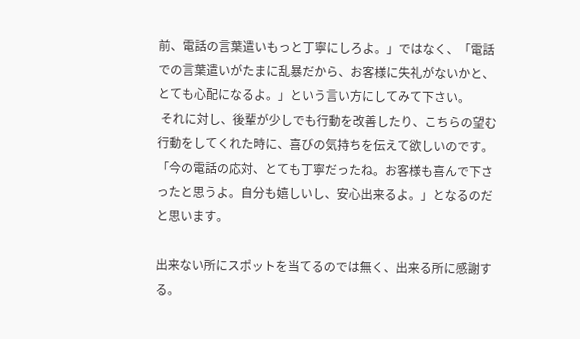前、電話の言葉遣いもっと丁寧にしろよ。」ではなく、「電話での言葉遣いがたまに乱暴だから、お客様に失礼がないかと、とても心配になるよ。」という言い方にしてみて下さい。
 それに対し、後輩が少しでも行動を改善したり、こちらの望む行動をしてくれた時に、喜びの気持ちを伝えて欲しいのです。「今の電話の応対、とても丁寧だったね。お客様も喜んで下さったと思うよ。自分も嬉しいし、安心出来るよ。」となるのだと思います。

出来ない所にスポットを当てるのでは無く、出来る所に感謝する。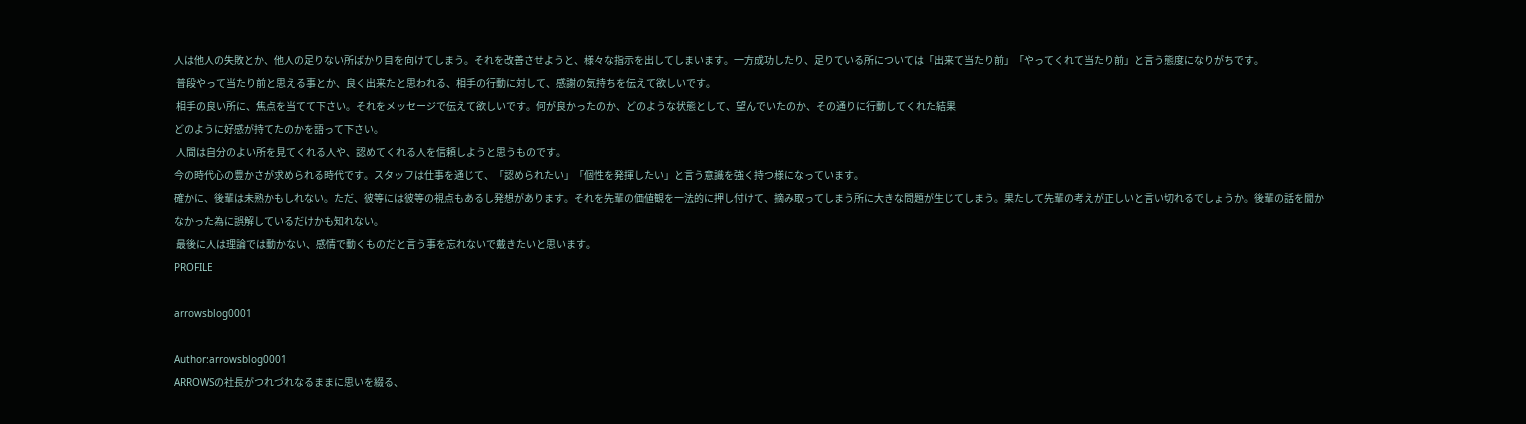人は他人の失敗とか、他人の足りない所ばかり目を向けてしまう。それを改善させようと、様々な指示を出してしまいます。一方成功したり、足りている所については「出来て当たり前」「やってくれて当たり前」と言う態度になりがちです。
 普段やって当たり前と思える事とか、良く出来たと思われる、相手の行動に対して、感謝の気持ちを伝えて欲しいです。
 相手の良い所に、焦点を当てて下さい。それをメッセージで伝えて欲しいです。何が良かったのか、どのような状態として、望んでいたのか、その通りに行動してくれた結果
どのように好感が持てたのかを語って下さい。
 人間は自分のよい所を見てくれる人や、認めてくれる人を信頼しようと思うものです。
今の時代心の豊かさが求められる時代です。スタッフは仕事を通じて、「認められたい」「個性を発揮したい」と言う意識を強く持つ様になっています。
確かに、後輩は未熟かもしれない。ただ、彼等には彼等の視点もあるし発想があります。それを先輩の価値観を一法的に押し付けて、摘み取ってしまう所に大きな問題が生じてしまう。果たして先輩の考えが正しいと言い切れるでしょうか。後輩の話を聞かなかった為に誤解しているだけかも知れない。
 最後に人は理論では動かない、感情で動くものだと言う事を忘れないで戴きたいと思います。
PROFILE

arrowsblog0001

Author:arrowsblog0001
ARROWSの社長がつれづれなるままに思いを綴る、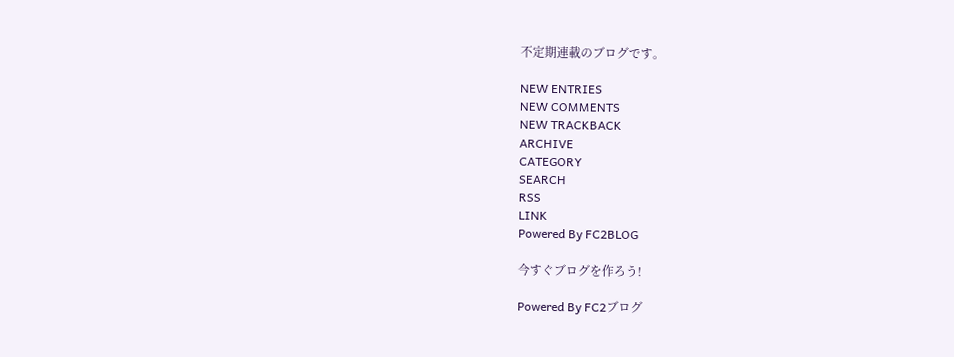不定期連載のブログです。

NEW ENTRIES
NEW COMMENTS
NEW TRACKBACK
ARCHIVE
CATEGORY
SEARCH
RSS
LINK
Powered By FC2BLOG

今すぐブログを作ろう!

Powered By FC2ブログ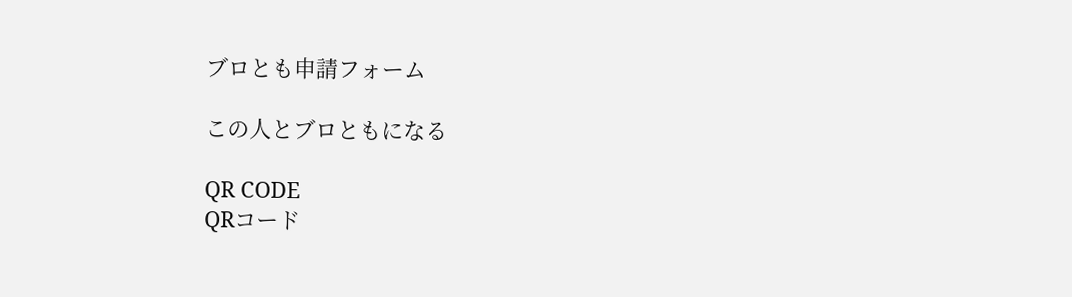ブロとも申請フォーム

この人とブロともになる

QR CODE
QRコード